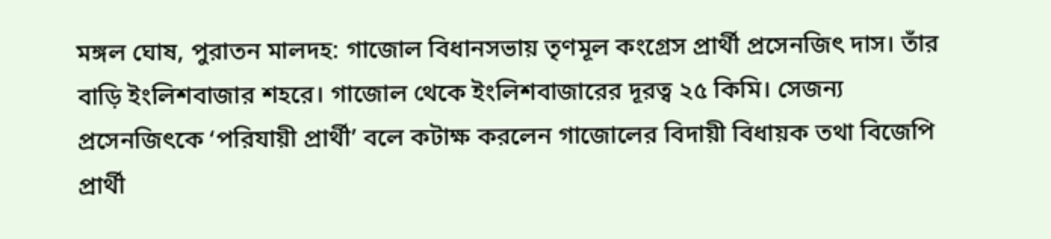মঙ্গল ঘোষ, পুরাতন মালদহ: গাজোল বিধানসভায় তৃণমূল কংগ্রেস প্রার্থী প্রসেনজিৎ দাস। তাঁর বাড়ি ইংলিশবাজার শহরে। গাজোল থেকে ইংলিশবাজারের দূরত্ব ২৫ কিমি। সেজন্য প্রসেনজিৎকে ‘পরিযায়ী প্রার্থী’ বলে কটাক্ষ করলেন গাজোলের বিদায়ী বিধায়ক তথা বিজেপি প্রার্থী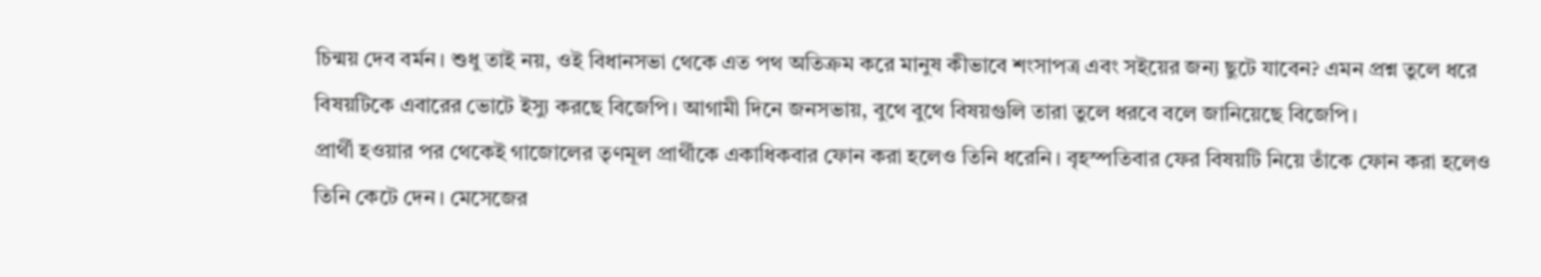চিন্ময় দেব বর্মন। শুধু তাই নয়, ওই বিধানসভা থেকে এত পথ অতিক্রম করে মানুষ কীভাবে শংসাপত্র এবং সইয়ের জন্য ছুটে যাবেন? এমন প্রশ্ন তুলে ধরে বিষয়টিকে এবারের ভোটে ইস্যু করছে বিজেপি। আগামী দিনে জনসভায়, বুথে বুথে বিষয়গুলি তারা তুলে ধরবে বলে জানিয়েছে বিজেপি।
প্রার্থী হওয়ার পর থেকেই গাজোলের তৃণমূল প্রার্থীকে একাধিকবার ফোন করা হলেও তিনি ধরেনি। বৃহস্পতিবার ফের বিষয়টি নিয়ে তাঁকে ফোন করা হলেও তিনি কেটে দেন। মেসেজের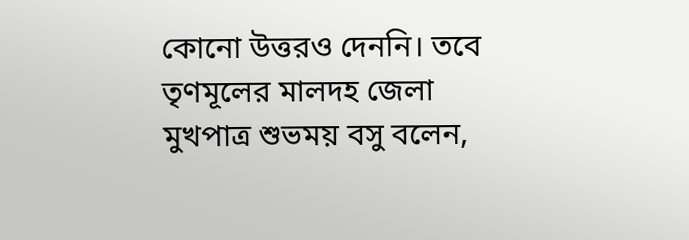কোনো উত্তরও দেননি। তবে তৃণমূলের মালদহ জেলা মুখপাত্র শুভময় বসু বলেন,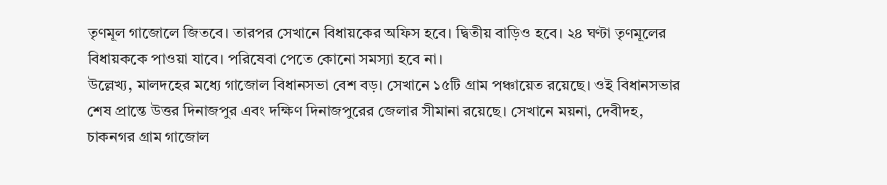তৃণমূল গাজোলে জিতবে। তারপর সেখানে বিধায়কের অফিস হবে। দ্বিতীয় বাড়িও হবে। ২৪ ঘণ্টা তৃণমূলের বিধায়ককে পাওয়া যাবে। পরিষেবা পেতে কোনো সমস্যা হবে না।
উল্লেখ্য, মালদহের মধ্যে গাজোল বিধানসভা বেশ বড়। সেখানে ১৫টি গ্রাম পঞ্চায়েত রয়েছে। ওই বিধানসভার শেষ প্রান্তে উত্তর দিনাজপুর এবং দক্ষিণ দিনাজপুরের জেলার সীমানা রয়েছে। সেখানে ময়না, দেবীদহ, চাকনগর গ্রাম গাজোল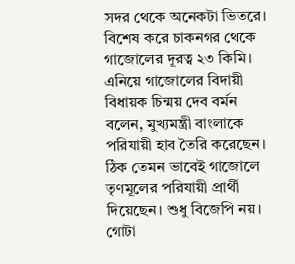সদর থেকে অনেকটা ভিতরে। বিশেষ করে চাকনগর থেকে গাজোলের দূরত্ব ২৩ কিমি। এনিয়ে গাজোলের বিদায়ী বিধায়ক চিন্ময় দেব বর্মন বলেন, মুখ্যমন্ত্রী বাংলাকে পরিযায়ী হাব তৈরি করেছেন। ঠিক তেমন ভাবেই গাজোলে তৃণমূলের পরিযায়ী প্রার্থী দিয়েছেন। শুধু বিজেপি নয়। গোটা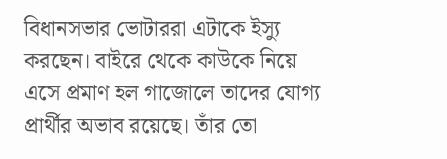বিধানসভার ভোটাররা এটাকে ইস্যু করছেন। বাইরে থেকে কাউকে নিয়ে এসে প্রমাণ হল গাজোলে তাদের যোগ্য প্রার্থীর অভাব রয়েছে। তাঁর তো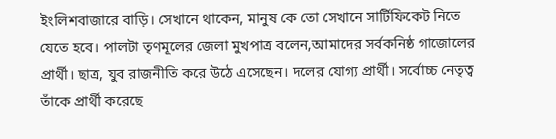ইংলিশবাজারে বাড়ি। সেখানে থাকেন, মানুষ কে তো সেখানে সার্টিফিকেট নিতে যেতে হবে। পালটা তৃণমূলের জেলা মুখপাত্র বলেন,আমাদের সর্বকনিষ্ঠ গাজোলের প্রার্থী। ছাত্র, যুব রাজনীতি করে উঠে এসেছেন। দলের যোগ্য প্রার্থী। সর্বোচ্চ নেতৃত্ব তাঁকে প্রার্থী করেছে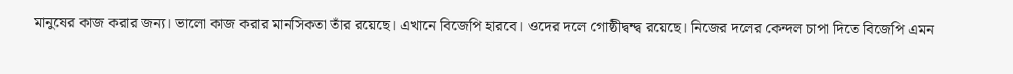মানুষের কাজ করার জন্য। ভালো কাজ করার মানসিকতা তাঁর রয়েছে। এখানে বিজেপি হারবে। ওদের দলে গোষ্ঠীদ্বন্দ্ব রয়েছে। নিজের দলের কেন্দল চাপা দিতে বিজেপি এমন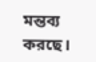মন্তব্য করছে।